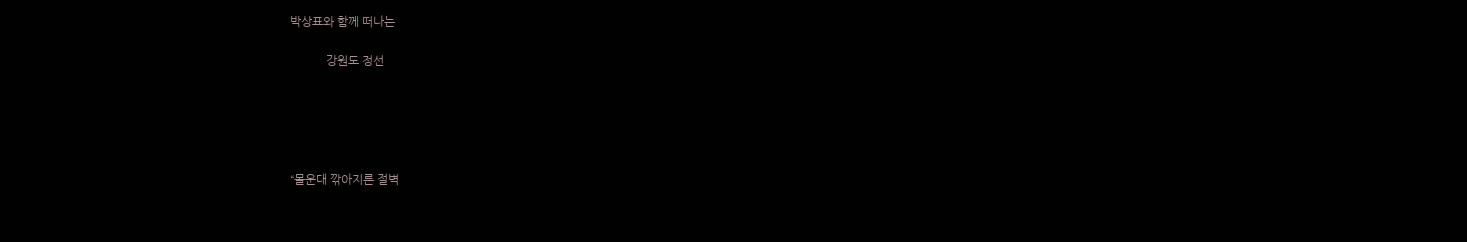박상표와 함께 떠나는

            강원도 정선





“몰운대 깎아지른 절벽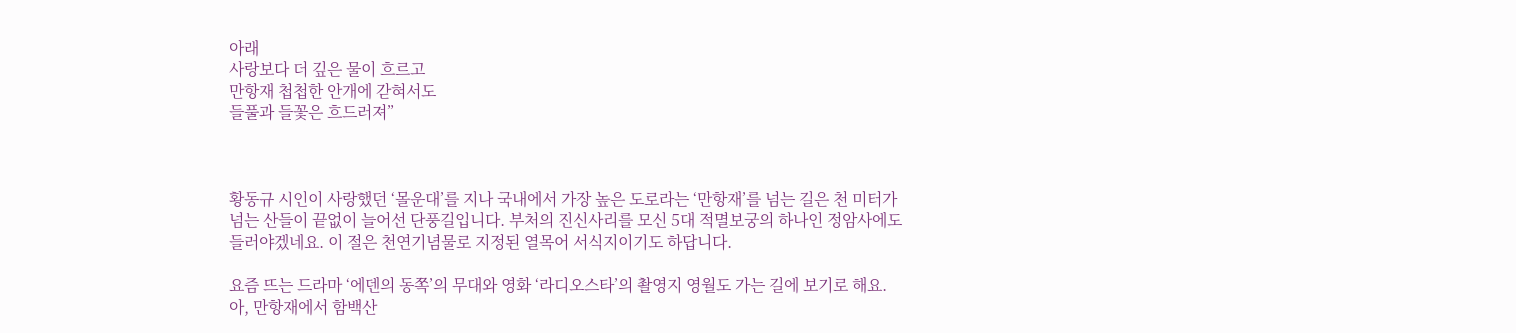아래
사랑보다 더 깊은 물이 흐르고
만항재 첩첩한 안개에 갇혀서도
들풀과 들꽃은 흐드러져”



황동규 시인이 사랑했던 ‘몰운대’를 지나 국내에서 가장 높은 도로라는 ‘만항재’를 넘는 길은 천 미터가 넘는 산들이 끝없이 늘어선 단풍길입니다. 부처의 진신사리를 모신 5대 적멸보궁의 하나인 정암사에도 들러야겠네요. 이 절은 천연기념물로 지정된 열목어 서식지이기도 하답니다.

요즘 뜨는 드라마 ‘에덴의 동쪽’의 무대와 영화 ‘라디오스타’의 촬영지 영월도 가는 길에 보기로 해요. 아, 만항재에서 함백산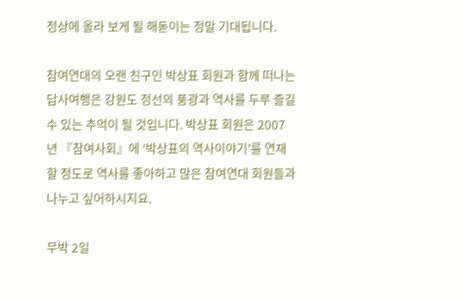정상에 올라 보게 될 해돋이는 정말 기대됩니다.

참여연대의 오랜 친구인 박상표 회원과 함께 떠나는 답사여행은 강원도 정선의 풍광과 역사를 두루 즐길 수 있는 추억이 될 것입니다. 박상표 회원은 2007년 『참여사회』에 ‘박상표의 역사이야기’를 연재할 정도로 역사를 좋아하고 많은 참여연대 회원들과 나누고 싶어하시지요.

무박 2일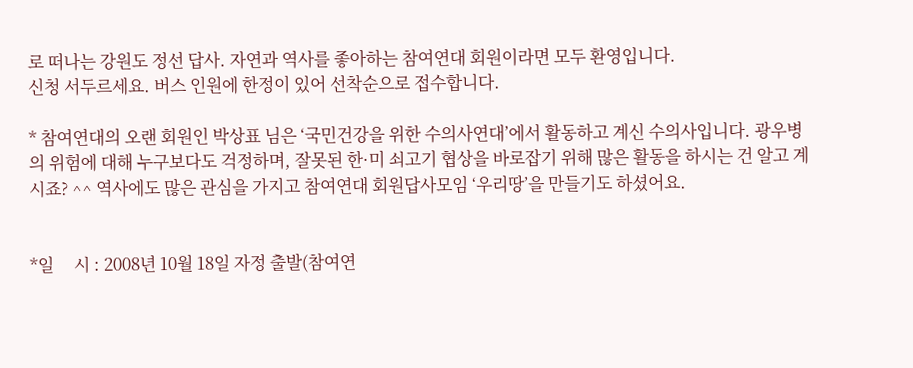로 떠나는 강원도 정선 답사. 자연과 역사를 좋아하는 참여연대 회원이라면 모두 환영입니다.
신청 서두르세요. 버스 인원에 한정이 있어 선착순으로 접수합니다.

* 참여연대의 오랜 회원인 박상표 님은 ‘국민건강을 위한 수의사연대’에서 활동하고 계신 수의사입니다. 광우병의 위험에 대해 누구보다도 걱정하며, 잘못된 한·미 쇠고기 협상을 바로잡기 위해 많은 활동을 하시는 건 알고 계시죠? ^^ 역사에도 많은 관심을 가지고 참여연대 회원답사모임 ‘우리땅’을 만들기도 하셨어요.


*일     시 : 2008년 10월 18일 자정 출발(참여연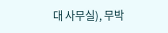대 사무실), 무박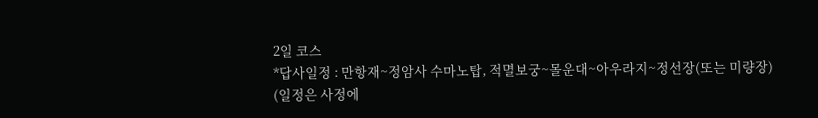2일 코스
*답사일정 : 만항재~정암사 수마노탑, 적멸보궁~몰운대~아우라지~정선장(또는 미량장)
(일정은 사정에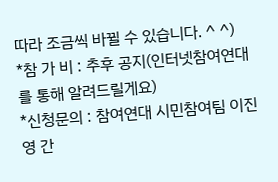따라 조금씩 바뀔 수 있습니다. ^ ^)
*참 가 비 : 추후 공지(인터넷참여연대를 통해 알려드릴게요)
*신청문의 : 참여연대 시민참여팀 이진영 간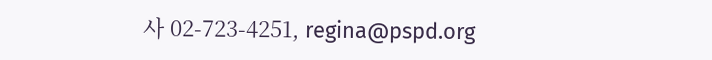사 02-723-4251, regina@pspd.org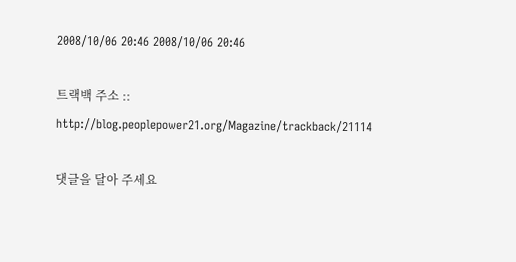2008/10/06 20:46 2008/10/06 20:46

트랙백 주소 :: http://blog.peoplepower21.org/Magazine/trackback/21114

댓글을 달아 주세요